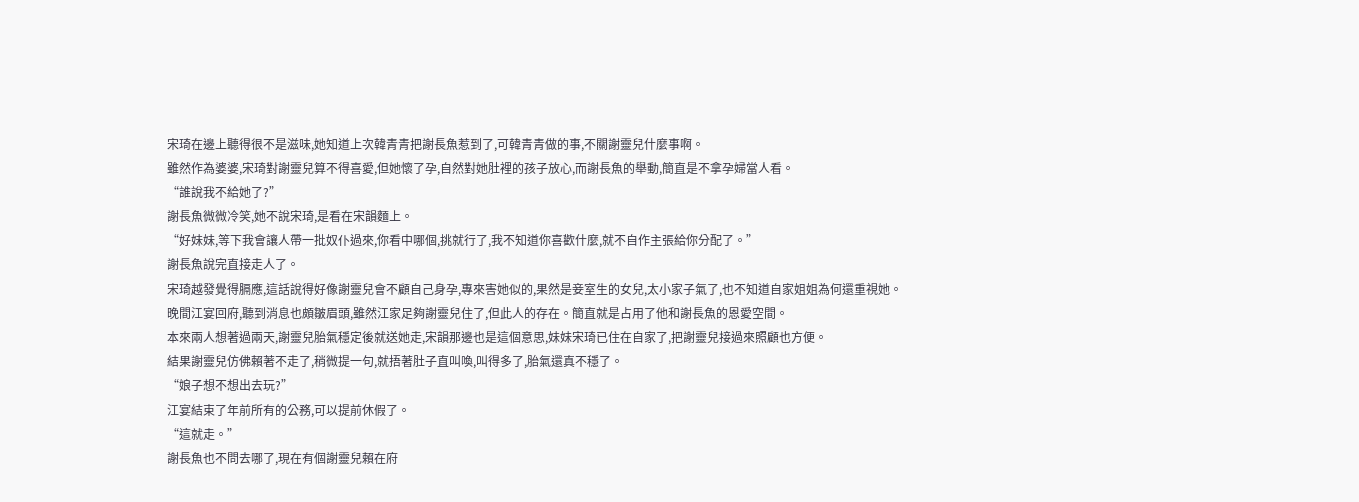宋琦在邊上聽得很不是滋味,她知道上次韓青青把謝長魚惹到了,可韓青青做的事,不關謝靈兒什麼事啊。
雖然作為婆婆,宋琦對謝靈兒算不得喜愛,但她懷了孕,自然對她肚裡的孩子放心,而謝長魚的舉動,簡直是不拿孕婦當人看。
“誰說我不給她了?”
謝長魚微微冷笑,她不說宋琦,是看在宋韻麵上。
“好妹妹,等下我會讓人帶一批奴仆過來,你看中哪個,挑就行了,我不知道你喜歡什麼,就不自作主張給你分配了。”
謝長魚說完直接走人了。
宋琦越發覺得膈應,這話說得好像謝靈兒會不顧自己身孕,專來害她似的,果然是妾室生的女兒,太小家子氣了,也不知道自家姐姐為何還重視她。
晚間江宴回府,聽到消息也頗皺眉頭,雖然江家足夠謝靈兒住了,但此人的存在。簡直就是占用了他和謝長魚的恩愛空間。
本來兩人想著過兩天,謝靈兒胎氣穩定後就送她走,宋韻那邊也是這個意思,妹妹宋琦已住在自家了,把謝靈兒接過來照顧也方便。
結果謝靈兒仿佛賴著不走了,稍微提一句,就捂著肚子直叫喚,叫得多了,胎氣還真不穩了。
“娘子想不想出去玩?”
江宴結束了年前所有的公務,可以提前休假了。
“這就走。”
謝長魚也不問去哪了,現在有個謝靈兒賴在府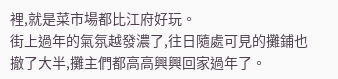裡,就是菜市場都比江府好玩。
街上過年的氣氛越發濃了,往日隨處可見的攤鋪也撤了大半,攤主們都高高興興回家過年了。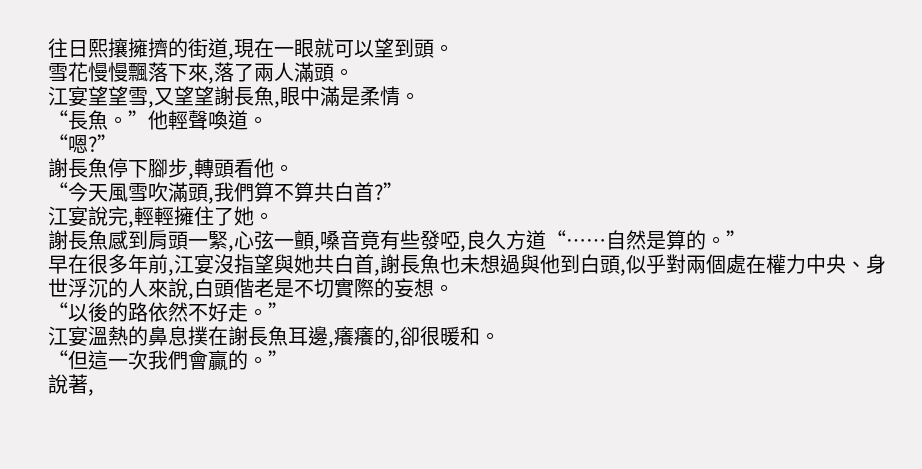往日熙攘擁擠的街道,現在一眼就可以望到頭。
雪花慢慢飄落下來,落了兩人滿頭。
江宴望望雪,又望望謝長魚,眼中滿是柔情。
“長魚。”他輕聲喚道。
“嗯?”
謝長魚停下腳步,轉頭看他。
“今天風雪吹滿頭,我們算不算共白首?”
江宴說完,輕輕擁住了她。
謝長魚感到肩頭一緊,心弦一顫,嗓音竟有些發啞,良久方道“……自然是算的。”
早在很多年前,江宴沒指望與她共白首,謝長魚也未想過與他到白頭,似乎對兩個處在權力中央、身世浮沉的人來說,白頭偕老是不切實際的妄想。
“以後的路依然不好走。”
江宴溫熱的鼻息撲在謝長魚耳邊,癢癢的,卻很暖和。
“但這一次我們會贏的。”
說著,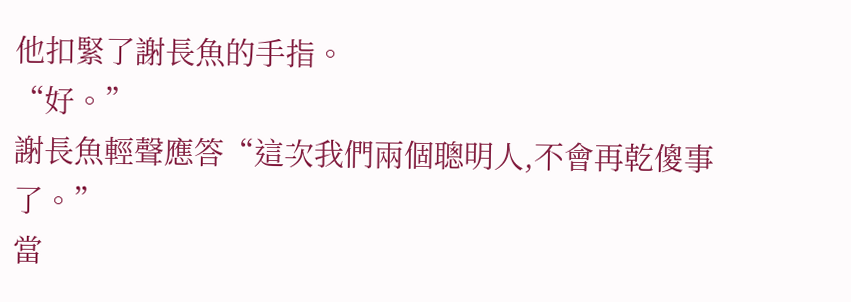他扣緊了謝長魚的手指。
“好。”
謝長魚輕聲應答“這次我們兩個聰明人,不會再乾傻事了。”
當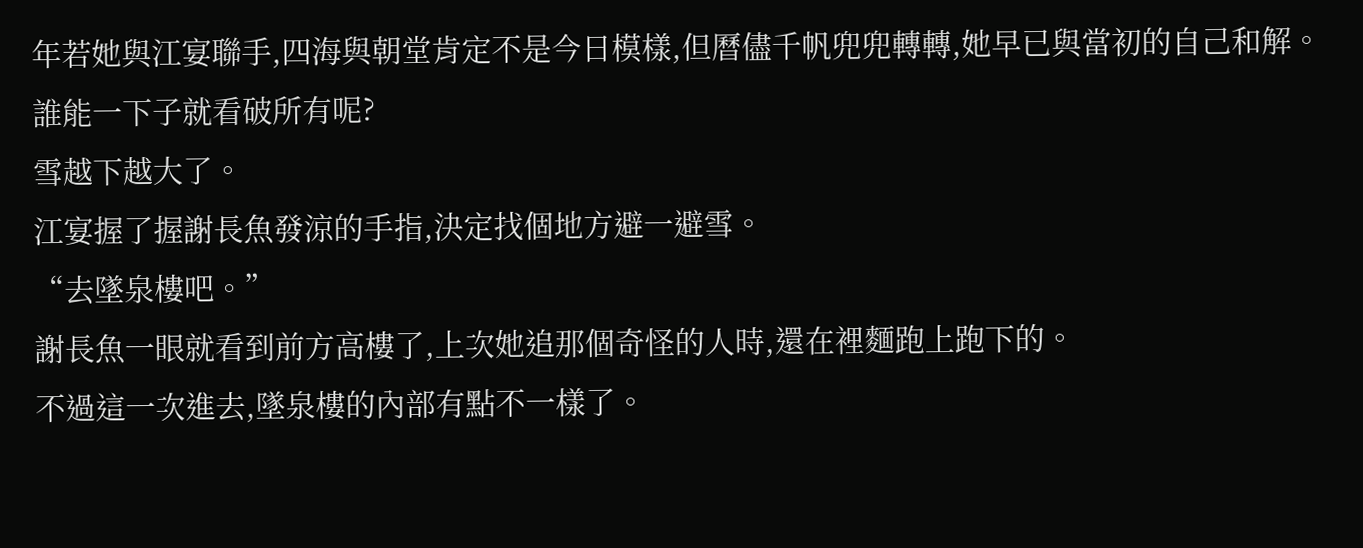年若她與江宴聯手,四海與朝堂肯定不是今日模樣,但曆儘千帆兜兜轉轉,她早已與當初的自己和解。
誰能一下子就看破所有呢?
雪越下越大了。
江宴握了握謝長魚發涼的手指,決定找個地方避一避雪。
“去墜泉樓吧。”
謝長魚一眼就看到前方高樓了,上次她追那個奇怪的人時,還在裡麵跑上跑下的。
不過這一次進去,墜泉樓的內部有點不一樣了。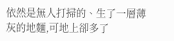依然是無人打掃的、生了一層薄灰的地麵,可地上卻多了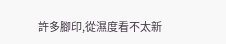許多腳印,從濕度看不太新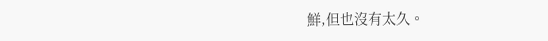鮮,但也沒有太久。